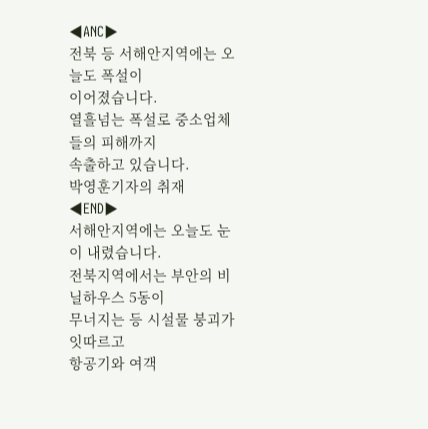◀ANC▶
전북 등 서해안지역에는 오늘도 폭설이
이어졌습니다.
열흘넘는 폭설로 중소업체들의 피해까지
속출하고 있습니다.
박영훈기자의 취재
◀END▶
서해안지역에는 오늘도 눈이 내렸습니다.
전북지역에서는 부안의 비닐하우스 5동이
무너지는 등 시설물 붕괴가 잇따르고
항공기와 여객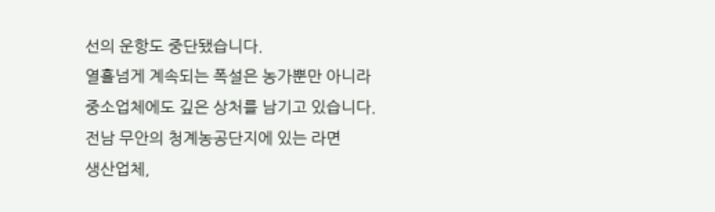선의 운항도 중단됐습니다.
열흘넘게 계속되는 폭설은 농가뿐만 아니라
중소업체에도 깊은 상처를 남기고 있습니다.
전남 무안의 청계농공단지에 있는 라면
생산업체,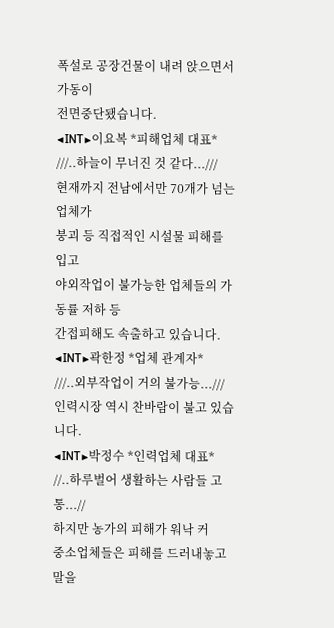폭설로 공장건물이 내려 앉으면서 가동이
전면중단됐습니다.
◀INT▶이요복 *피해업체 대표*
///..하늘이 무너진 것 같다...///
현재까지 전남에서만 70개가 넘는 업체가
붕괴 등 직접적인 시설물 피해를 입고
야외작업이 불가능한 업체들의 가동률 저하 등
간접피해도 속출하고 있습니다.
◀INT▶곽한정 *업체 관계자*
///..외부작업이 거의 불가능...///
인력시장 역시 찬바람이 불고 있습니다.
◀INT▶박정수 *인력업체 대표*
//..하루벌어 생활하는 사람들 고통...//
하지만 농가의 피해가 워낙 커
중소업체들은 피해를 드러내놓고 말을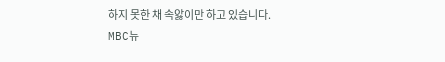하지 못한 채 속앓이만 하고 있습니다.
MBC뉴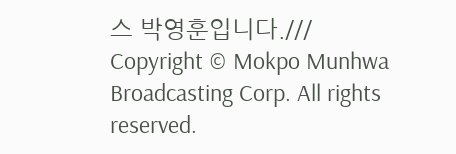스 박영훈입니다.///
Copyright © Mokpo Munhwa Broadcasting Corp. All rights reserved.